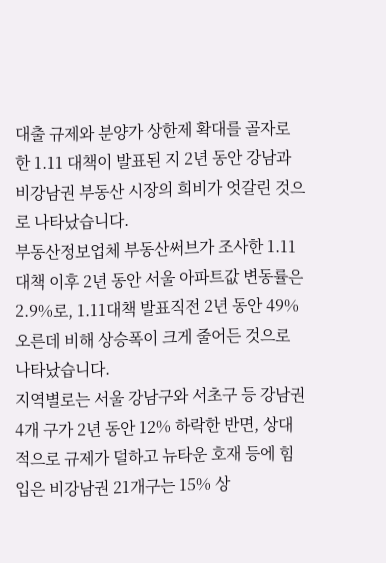대출 규제와 분양가 상한제 확대를 골자로 한 1.11 대책이 발표된 지 2년 동안 강남과 비강남권 부동산 시장의 희비가 엇갈린 것으로 나타났습니다.
부동산정보업체 부동산써브가 조사한 1.11대책 이후 2년 동안 서울 아파트값 변동률은 2.9%로, 1.11대책 발표직전 2년 동안 49% 오른데 비해 상승폭이 크게 줄어든 것으로 나타났습니다.
지역별로는 서울 강남구와 서초구 등 강남권 4개 구가 2년 동안 12% 하락한 반면, 상대적으로 규제가 덜하고 뉴타운 호재 등에 힘입은 비강남권 21개구는 15% 상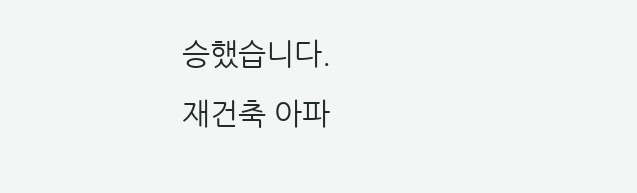승했습니다.
재건축 아파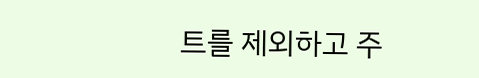트를 제외하고 주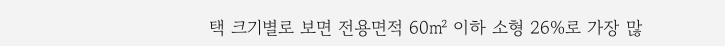택 크기별로 보면 전용면적 60㎡ 이하 소형 26%로 가장 많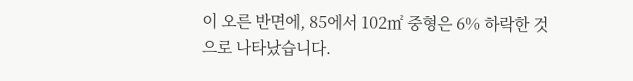이 오른 반면에, 85에서 102㎡ 중형은 6% 하락한 것으로 나타났습니다.